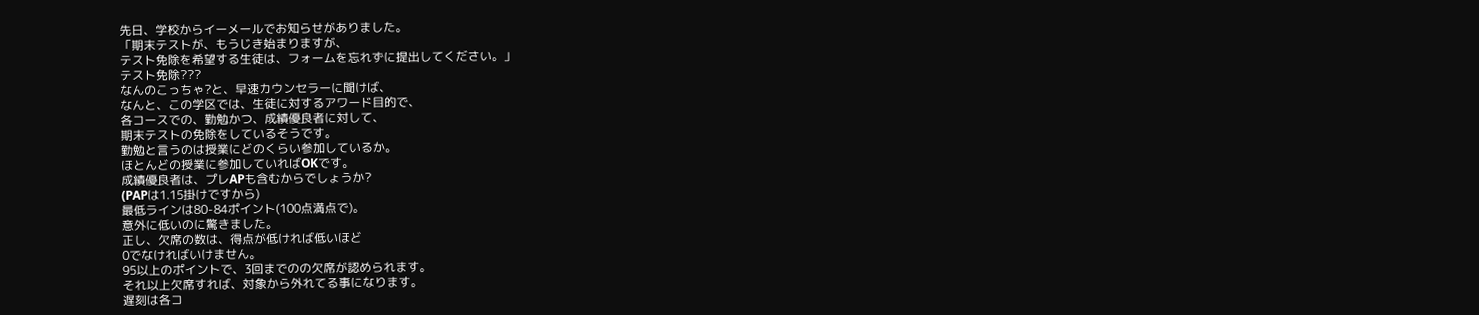先日、学校からイーメールでお知らせがありました。
「期末テストが、もうじき始まりますが、
テスト免除を希望する生徒は、フォームを忘れずに提出してください。」
テスト免除???
なんのこっちゃ?と、早速カウンセラーに聞けば、
なんと、この学区では、生徒に対するアワード目的で、
各コースでの、勤勉かつ、成績優良者に対して、
期末テストの免除をしているそうです。
勤勉と言うのは授業にどのくらい参加しているか。
ほとんどの授業に参加していればOKです。
成績優良者は、プレAPも含むからでしょうか?
(PAPは1.15掛けですから)
最低ラインは80-84ポイント(100点満点で)。
意外に低いのに驚きました。
正し、欠席の数は、得点が低ければ低いほど
0でなければいけません。
95以上のポイントで、3回までのの欠席が認められます。
それ以上欠席すれば、対象から外れてる事になります。
遅刻は各コ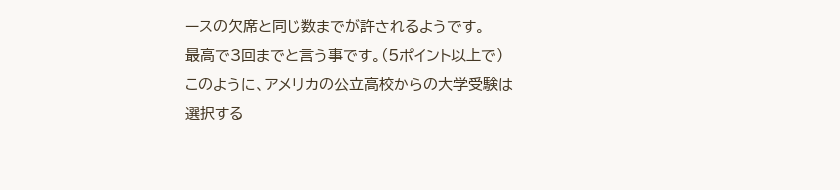ースの欠席と同じ数までが許されるようです。
最高で3回までと言う事です。(5ポイント以上で)
このように、アメリカの公立高校からの大学受験は
選択する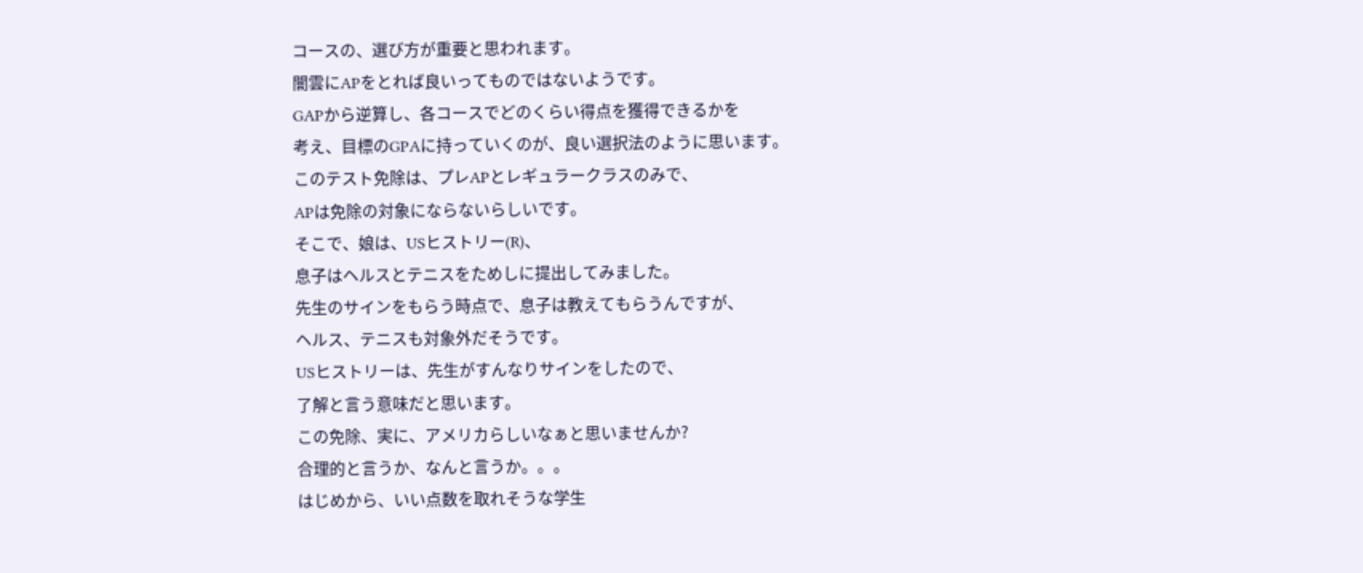コースの、選び方が重要と思われます。
闇雲にAPをとれば良いってものではないようです。
GAPから逆算し、各コースでどのくらい得点を獲得できるかを
考え、目標のGPAに持っていくのが、良い選択法のように思います。
このテスト免除は、プレAPとレギュラークラスのみで、
APは免除の対象にならないらしいです。
そこで、娘は、USヒストリー(R)、
息子はヘルスとテニスをためしに提出してみました。
先生のサインをもらう時点で、息子は教えてもらうんですが、
ヘルス、テニスも対象外だそうです。
USヒストリーは、先生がすんなりサインをしたので、
了解と言う意味だと思います。
この免除、実に、アメリカらしいなぁと思いませんか?
合理的と言うか、なんと言うか。。。
はじめから、いい点数を取れそうな学生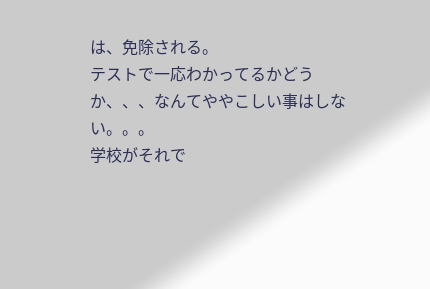は、免除される。
テストで一応わかってるかどうか、、、なんてややこしい事はしない。。。
学校がそれで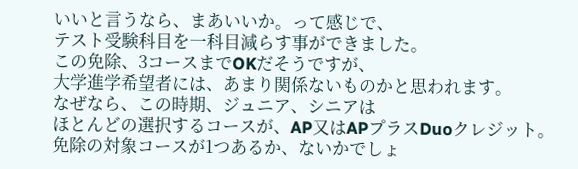いいと言うなら、まあいいか。って感じで、
テスト受験科目を一科目減らす事ができました。
この免除、3コースまでOKだそうですが、
大学進学希望者には、あまり関係ないものかと思われます。
なぜなら、この時期、ジュニア、シニアは
ほとんどの選択するコースが、AP又はAPプラスDuoクレジット。
免除の対象コースが1つあるか、ないかでしょ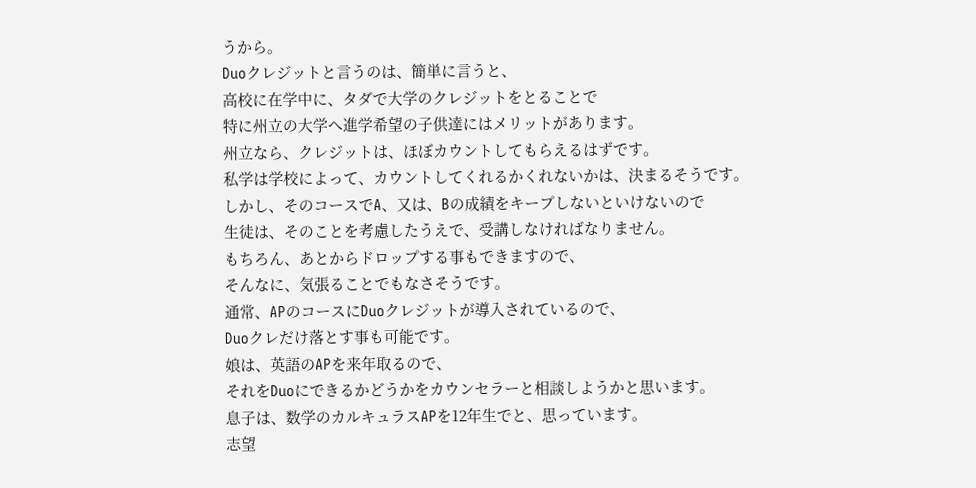うから。
Duoクレジットと言うのは、簡単に言うと、
高校に在学中に、タダで大学のクレジットをとることで
特に州立の大学へ進学希望の子供達にはメリットがあります。
州立なら、クレジットは、ほぼカウントしてもらえるはずです。
私学は学校によって、カウントしてくれるかくれないかは、決まるそうです。
しかし、そのコースでA、又は、Bの成績をキープしないといけないので
生徒は、そのことを考慮したうえで、受講しなければなりません。
もちろん、あとからドロップする事もできますので、
そんなに、気張ることでもなさそうです。
通常、APのコースにDuoクレジットが導入されているので、
Duoクレだけ落とす事も可能です。
娘は、英語のAPを来年取るので、
それをDuoにできるかどうかをカウンセラーと相談しようかと思います。
息子は、数学のカルキュラスAPを12年生でと、思っています。
志望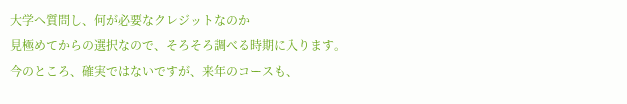大学へ質問し、何が必要なクレジットなのか
見極めてからの選択なので、そろそろ調べる時期に入ります。
今のところ、確実ではないですが、来年のコースも、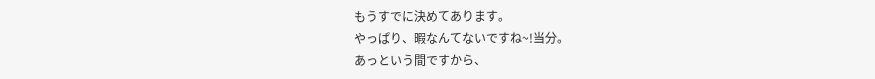もうすでに決めてあります。
やっぱり、暇なんてないですね~!当分。
あっという間ですから、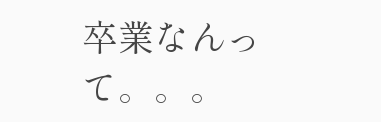卒業なんって。。。